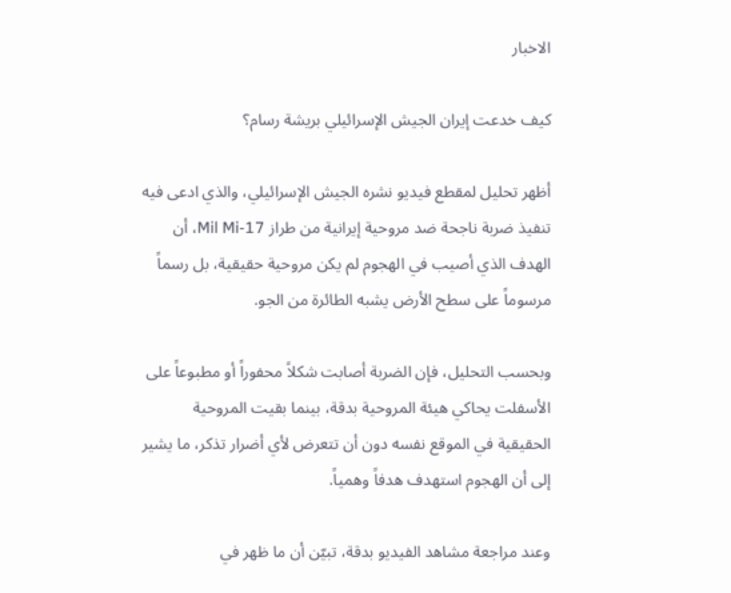الاخبار

كيف خدعت إيران الجيش الإسرائيلي بريشة رسام؟

أظهر تحليل لمقطع فيديو نشره الجيش الإسرائيلي، والذي ادعى فيه تنفيذ ضربة ناجحة ضد مروحية إيرانية من طراز Mil Mi-17، أن الهدف الذي أصيب في الهجوم لم يكن مروحية حقيقية، بل رسماً مرسوماً على سطح الأرض يشبه الطائرة من الجو.

وبحسب التحليل، فإن الضربة أصابت شكلاً محفوراً أو مطبوعاً على الأسفلت يحاكي هيئة المروحية بدقة، بينما بقيت المروحية الحقيقية في الموقع نفسه دون أن تتعرض لأي أضرار تذكر، ما يشير إلى أن الهجوم استهدف هدفاً وهمياً.

وعند مراجعة مشاهد الفيديو بدقة، تبيّن أن ما ظهر في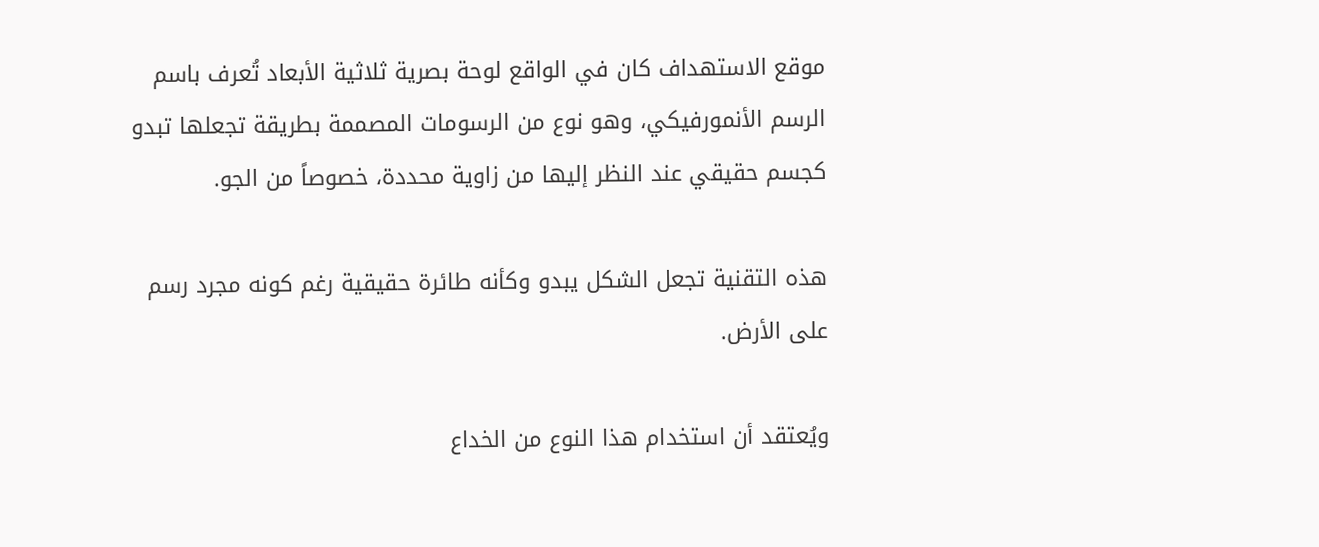موقع الاستهداف كان في الواقع لوحة بصرية ثلاثية الأبعاد تُعرف باسم الرسم الأنمورفيكي، وهو نوع من الرسومات المصممة بطريقة تجعلها تبدو كجسم حقيقي عند النظر إليها من زاوية محددة، خصوصاً من الجو.

هذه التقنية تجعل الشكل يبدو وكأنه طائرة حقيقية رغم كونه مجرد رسم على الأرض.

ويُعتقد أن استخدام هذا النوع من الخداع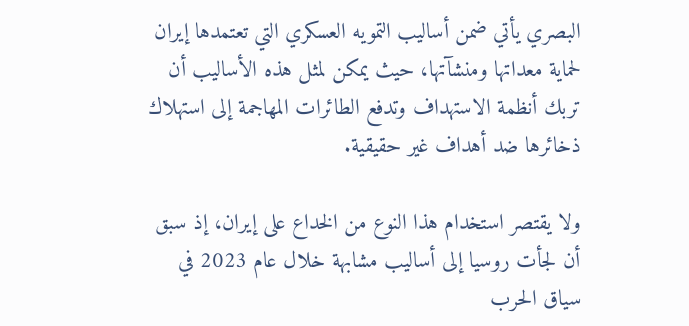البصري يأتي ضمن أساليب التمويه العسكري التي تعتمدها إيران لحماية معداتها ومنشآتها، حيث يمكن لمثل هذه الأساليب أن تربك أنظمة الاستهداف وتدفع الطائرات المهاجمة إلى استهلاك ذخائرها ضد أهداف غير حقيقية.

ولا يقتصر استخدام هذا النوع من الخداع على إيران، إذ سبق أن لجأت روسيا إلى أساليب مشابهة خلال عام 2023 في سياق الحرب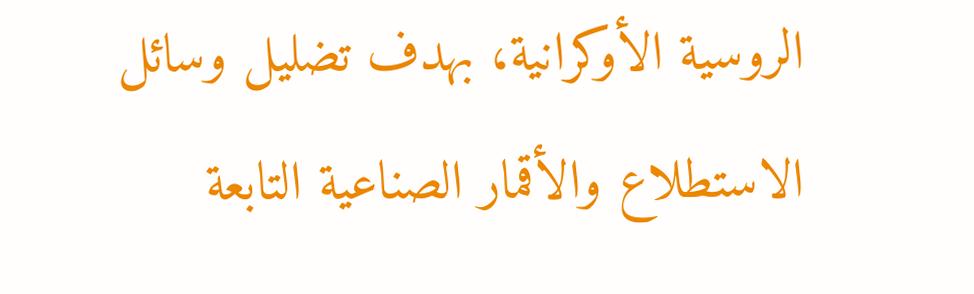الروسية الأوكرانية، بهدف تضليل وسائل الاستطلاع والأقمار الصناعية التابعة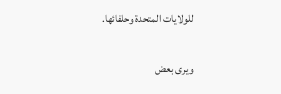للولايات المتحدة وحلفائها.

ويرى بعض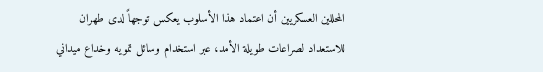المحللين العسكريين أن اعتماد هذا الأسلوب يعكس توجهاً لدى طهران للاستعداد لصراعات طويلة الأمد، عبر استخدام وسائل تمويه وخداع ميداني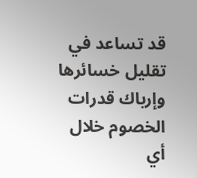قد تساعد في تقليل خسائرها وإرباك قدرات الخصوم خلال أي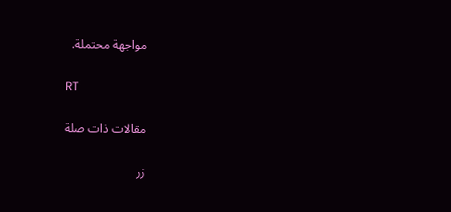مواجهة محتملة.

RT

مقالات ذات صلة

زر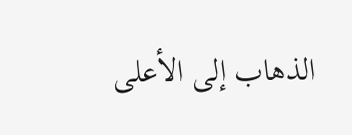الذهاب إلى الأعلى